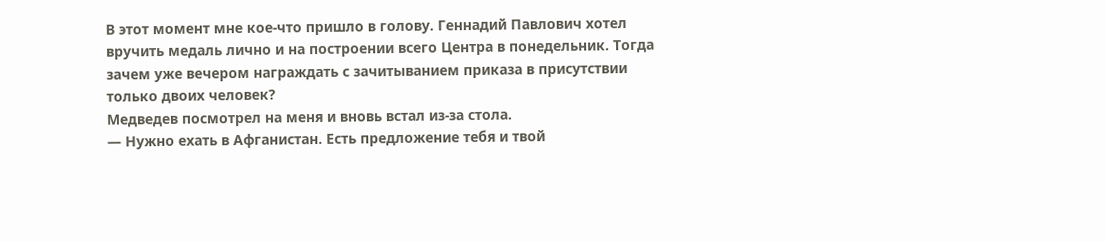В этот момент мне кое-что пришло в голову. Геннадий Павлович хотел вручить медаль лично и на построении всего Центра в понедельник. Тогда зачем уже вечером награждать с зачитыванием приказа в присутствии только двоих человек?
Медведев посмотрел на меня и вновь встал из-за стола.
— Нужно ехать в Афганистан. Есть предложение тебя и твой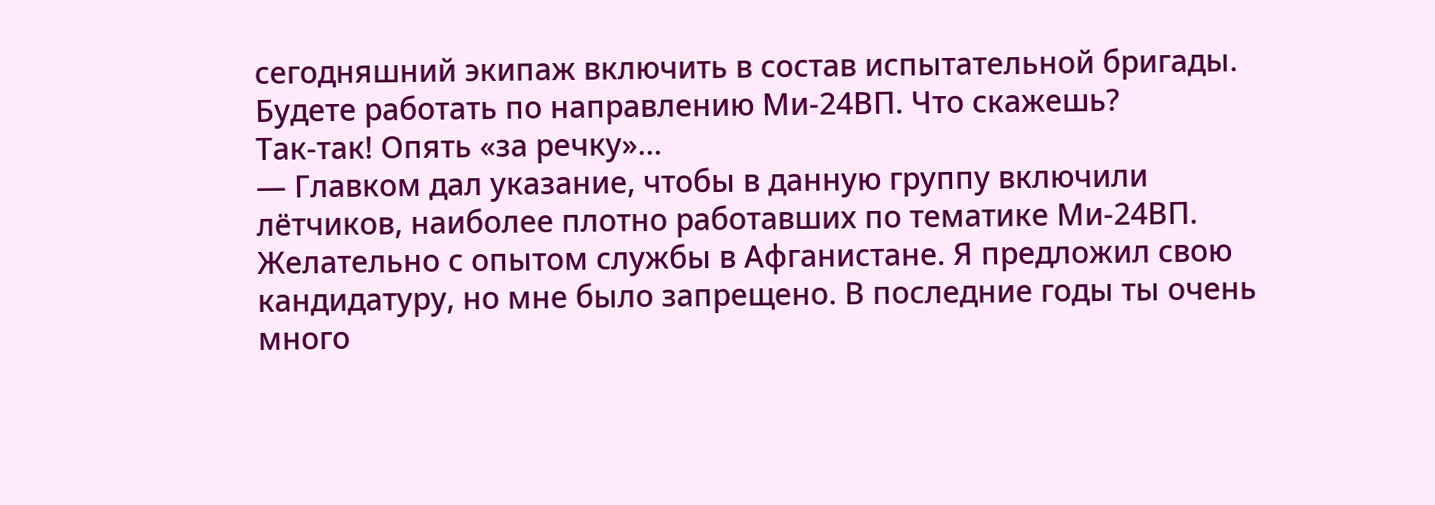сегодняшний экипаж включить в состав испытательной бригады. Будете работать по направлению Ми-24ВП. Что скажешь?
Так-так! Опять «за речку»…
— Главком дал указание, чтобы в данную группу включили лётчиков, наиболее плотно работавших по тематике Ми-24ВП. Желательно с опытом службы в Афганистане. Я предложил свою кандидатуру, но мне было запрещено. В последние годы ты очень много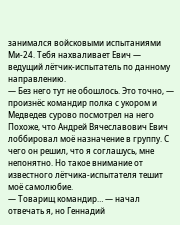занимался войсковыми испытаниями Ми-24. Тебя нахваливает Евич — ведущий лётчик-испытатель по данному направлению.
— Без него тут не обошлось. Это точно, — произнёс командир полка с укором и Медведев сурово посмотрел на него
Похоже, что Андрей Вячеславович Евич лоббировал моё назначение в группу. С чего он решил, что я соглашусь, мне непонятно. Но такое внимание от известного лётчика-испытателя тешит моё самолюбие.
— Товарищ командир… — начал отвечать я, но Геннадий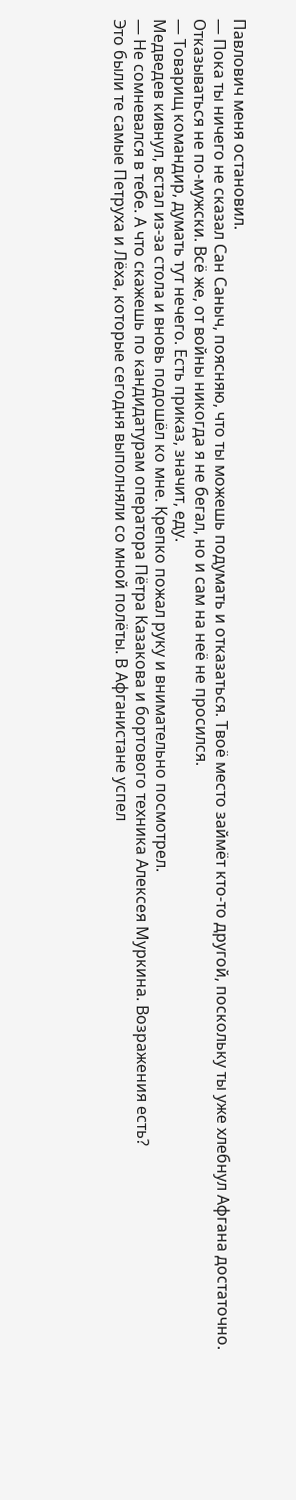Павлович меня остановил.
— Пока ты ничего не сказал Сан Саныч, поясняю, что ты можешь подумать и отказаться. Твоё место займёт кто-то другой, поскольку ты уже хлебнул Афгана достаточно.
Отказываться не по-мужски. Всё же, от войны никогда я не бегал, но и сам на неё не просился.
— Товарищ командир, думать тут нечего. Есть приказ, значит, еду.
Медведев кивнул, встал из-за стола и вновь подошёл ко мне. Крепко пожал руку и внимательно посмотрел.
— Не сомневался в тебе. А что скажешь по кандидатурам оператора Пётра Казакова и бортового техника Алексея Муркина. Возражения есть?
Это были те самые Петруха и Лёха, которые сегодня выполняли со мной полёты. В Афганистане успел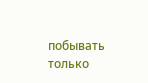побывать только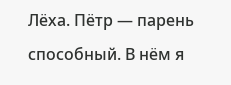Лёха. Пётр — парень способный. В нём я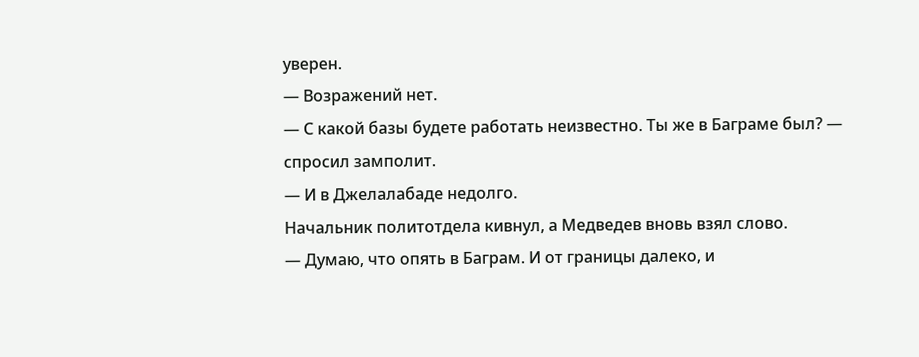уверен.
— Возражений нет.
— С какой базы будете работать неизвестно. Ты же в Баграме был? — спросил замполит.
— И в Джелалабаде недолго.
Начальник политотдела кивнул, а Медведев вновь взял слово.
— Думаю, что опять в Баграм. И от границы далеко, и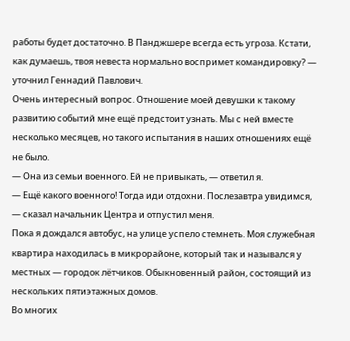работы будет достаточно. В Панджшере всегда есть угроза. Кстати, как думаешь, твоя невеста нормально воспримет командировку? — уточнил Геннадий Павлович.
Очень интересный вопрос. Отношение моей девушки к такому развитию событий мне ещё предстоит узнать. Мы с ней вместе несколько месяцев, но такого испытания в наших отношениях ещё не было.
— Она из семьи военного. Ей не привыкать, — ответил я.
— Ещё какого военного! Тогда иди отдохни. Послезавтра увидимся, — сказал начальник Центра и отпустил меня.
Пока я дождался автобус, на улице успело стемнеть. Моя служебная квартира находилась в микрорайоне, который так и назывался у местных — городок лётчиков. Обыкновенный район, состоящий из нескольких пятиэтажных домов.
Во многих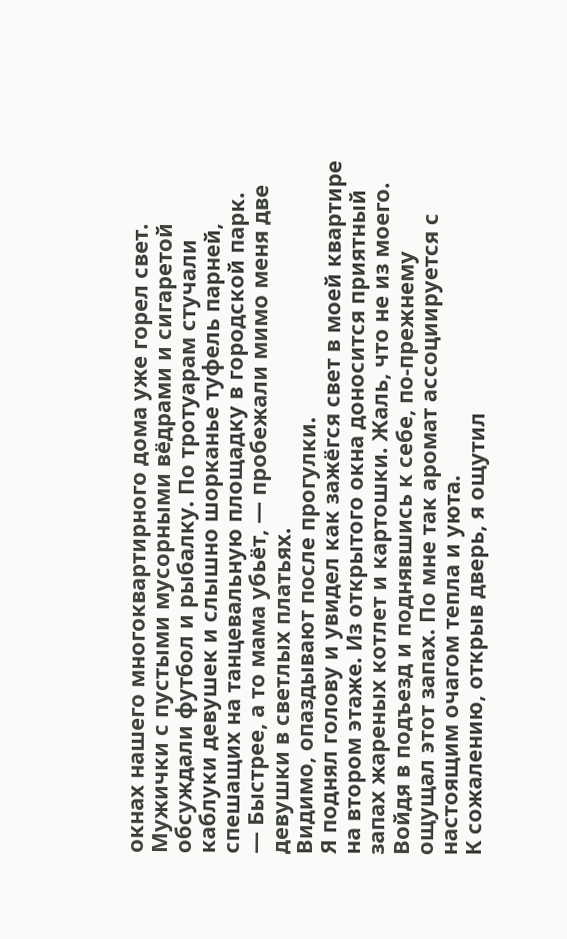окнах нашего многоквартирного дома уже горел свет. Мужички с пустыми мусорными вёдрами и сигаретой обсуждали футбол и рыбалку. По тротуарам стучали каблуки девушек и слышно шорканье туфель парней, спешащих на танцевальную площадку в городской парк.
— Быстрее, а то мама убьёт, — пробежали мимо меня две девушки в светлых платьях.
Видимо, опаздывают после прогулки.
Я поднял голову и увидел как зажёгся свет в моей квартире на втором этаже. Из открытого окна доносится приятный запах жареных котлет и картошки. Жаль, что не из моего.
Войдя в подъезд и поднявшись к себе, по-прежнему ощущал этот запах. По мне так аромат ассоциируется с настоящим очагом тепла и уюта.
К сожалению, открыв дверь, я ощутил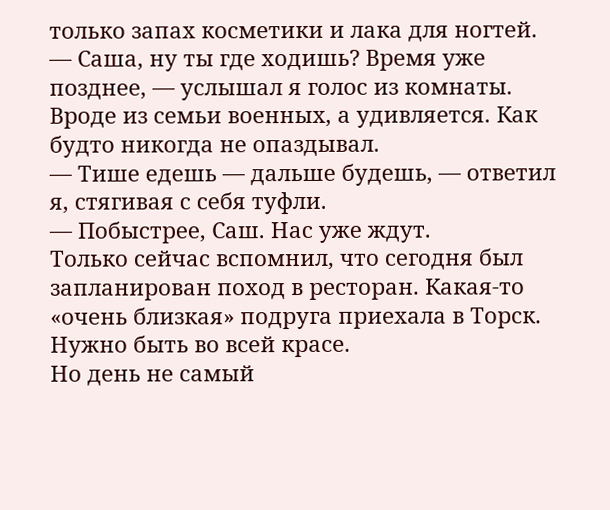только запах косметики и лака для ногтей.
— Саша, ну ты где ходишь? Время уже позднее, — услышал я голос из комнаты.
Вроде из семьи военных, а удивляется. Как будто никогда не опаздывал.
— Тише едешь — дальше будешь, — ответил я, стягивая с себя туфли.
— Побыстрее, Саш. Нас уже ждут.
Только сейчас вспомнил, что сегодня был запланирован поход в ресторан. Какая-то «очень близкая» подруга приехала в Торск. Нужно быть во всей красе.
Но день не самый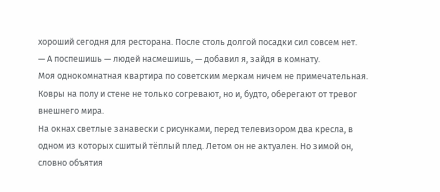хороший сегодня для ресторана. После столь долгой посадки сил совсем нет.
— А поспешишь — людей насмешишь, — добавил я, зайдя в комнату.
Моя однокомнатная квартира по советским меркам ничем не примечательная. Ковры на полу и стене не только согревают, но и, будто, оберегают от тревог внешнего мира.
На окнах светлые занавески с рисунками, перед телевизором два кресла, в одном из которых сшитый тёплый плед. Летом он не актуален. Но зимой он, словно объятия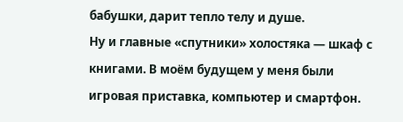бабушки, дарит тепло телу и душе.
Ну и главные «спутники» холостяка — шкаф с книгами. В моём будущем у меня были игровая приставка, компьютер и смартфон.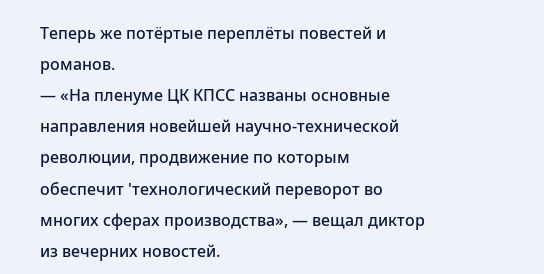Теперь же потёртые переплёты повестей и романов.
— «На пленуме ЦК КПСС названы основные направления новейшей научно-технической революции, продвижение по которым обеспечит 'технологический переворот во многих сферах производства», — вещал диктор из вечерних новостей.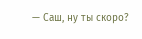— Саш, ну ты скоро?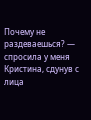Почему не раздеваешься? — спросила у меня Кристина, сдунув с лица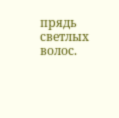прядь светлых волос.